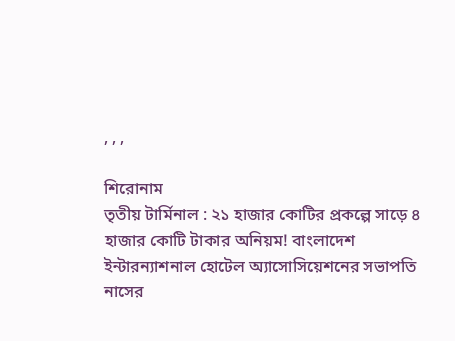, , ,

শিরোনাম
তৃতীয় টার্মিনাল : ২১ হাজার কোটির প্রকল্পে সাড়ে ৪ হাজার কোটি টাকার অনিয়ম! বাংলাদেশ ইন্টারন্যাশনাল হোটেল অ্যাসোসিয়েশনের সভাপতি নাসের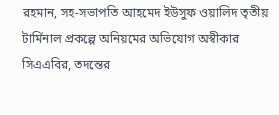রহমান, সহ-সভাপতি আহমেদ ইউসুফ ওয়ালিদ তৃতীয় টার্মিনাল প্রকল্পে অনিয়মের অভিযোগ অস্বীকার সিএএবির, তদন্তের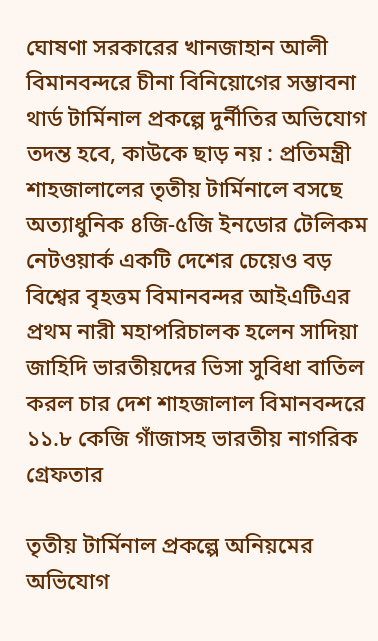ঘোষণা সরকারের খানজাহান আলী বিমানবন্দরে চীনা বিনিয়োগের সম্ভাবনা থার্ড টার্মিনাল প্রকল্পে দুর্নীতির অভিযোগ তদন্ত হবে, কাউকে ছাড় নয় : প্রতিমন্ত্রী শাহজালালের তৃতীয় টার্মিনালে বসছে অত্যাধুনিক ৪জি-৫জি ইনডোর টেলিকম নেটওয়ার্ক একটি দেশের চেয়েও বড় বিশ্বের বৃহত্তম বিমানবন্দর আইএটিএর প্রথম নারী মহাপরিচালক হলেন সাদিয়া জাহিদি ভারতীয়দের ভিসা সুবিধা বাতিল করল চার দেশ শাহজালাল বিমানবন্দরে ১১.৮ কেজি গাঁজাসহ ভারতীয় নাগরিক গ্রেফতার

তৃতীয় টার্মিনাল প্রকল্পে অনিয়মের অভিযোগ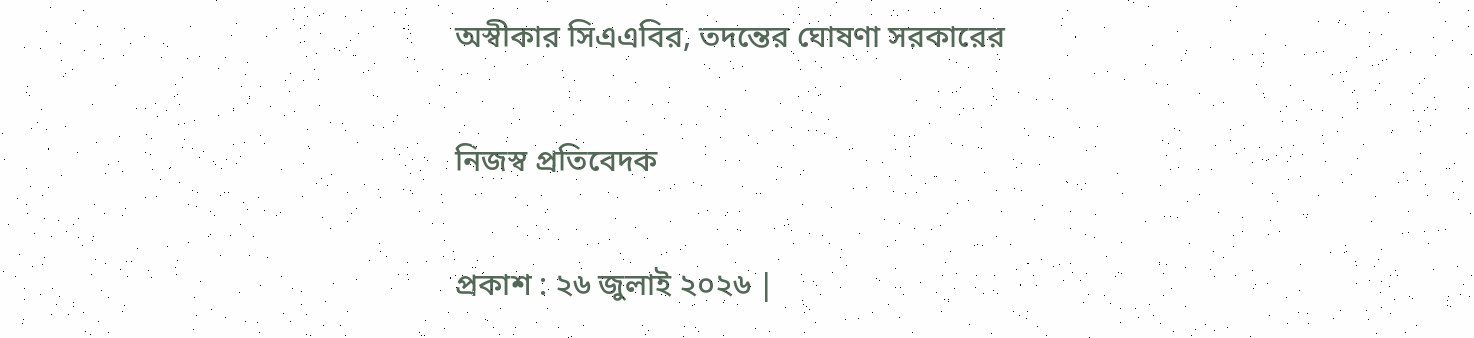অস্বীকার সিএএবির, তদন্তের ঘোষণা সরকারের

নিজস্ব প্রতিবেদক

প্রকাশ : ২৬ জুলাই ২০২৬ |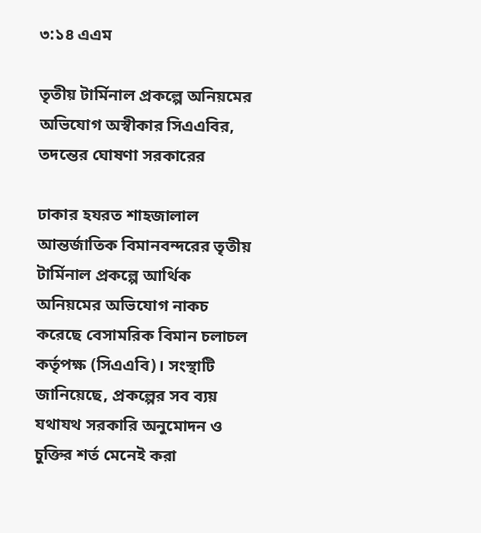৩:১৪ এএম

তৃতীয় টার্মিনাল প্রকল্পে অনিয়মের অভিযোগ অস্বীকার সিএএবির, তদন্তের ঘোষণা সরকারের

ঢাকার হযরত শাহজালাল আন্তর্জাতিক বিমানবন্দরের তৃতীয় টার্মিনাল প্রকল্পে আর্থিক অনিয়মের অভিযোগ নাকচ করেছে বেসামরিক বিমান চলাচল কর্তৃপক্ষ (সিএএবি)। সংস্থাটি জানিয়েছে, প্রকল্পের সব ব্যয় যথাযথ সরকারি অনুমোদন ও চুক্তির শর্ত মেনেই করা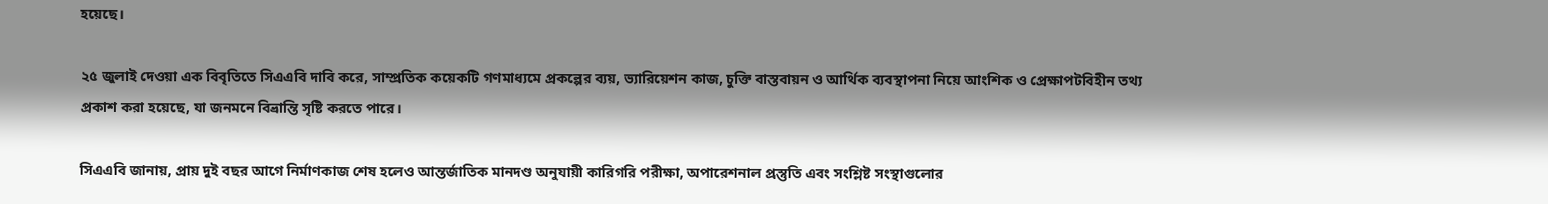হয়েছে।

২৫ জুলাই দেওয়া এক বিবৃতিতে সিএএবি দাবি করে, সাম্প্রতিক কয়েকটি গণমাধ্যমে প্রকল্পের ব্যয়, ভ্যারিয়েশন কাজ, চুক্তি বাস্তবায়ন ও আর্থিক ব্যবস্থাপনা নিয়ে আংশিক ও প্রেক্ষাপটবিহীন তথ্য প্রকাশ করা হয়েছে, যা জনমনে বিভ্রান্তি সৃষ্টি করতে পারে।

সিএএবি জানায়, প্রায় দুই বছর আগে নির্মাণকাজ শেষ হলেও আন্তর্জাতিক মানদণ্ড অনুযায়ী কারিগরি পরীক্ষা, অপারেশনাল প্রস্তুতি এবং সংশ্লিষ্ট সংস্থাগুলোর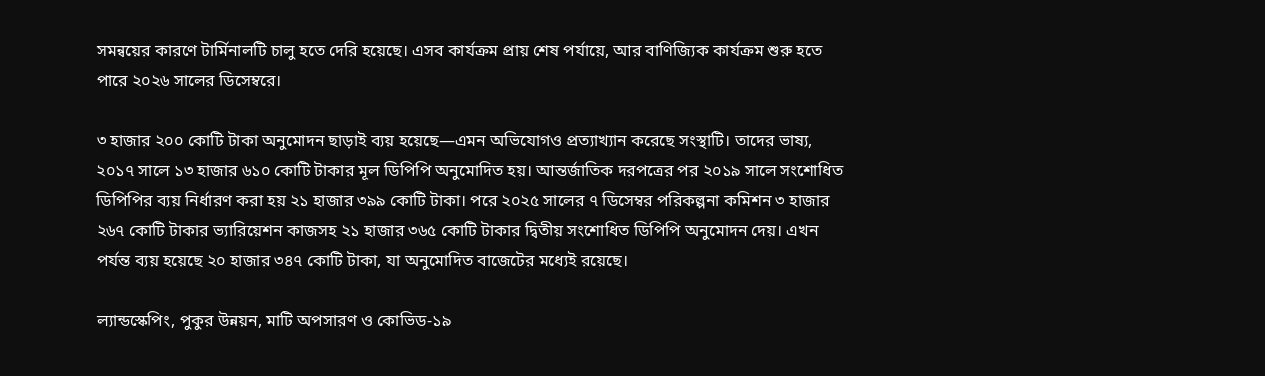সমন্বয়ের কারণে টার্মিনালটি চালু হতে দেরি হয়েছে। এসব কার্যক্রম প্রায় শেষ পর্যায়ে, আর বাণিজ্যিক কার্যক্রম শুরু হতে পারে ২০২৬ সালের ডিসেম্বরে।

৩ হাজার ২০০ কোটি টাকা অনুমোদন ছাড়াই ব্যয় হয়েছে—এমন অভিযোগও প্রত্যাখ্যান করেছে সংস্থাটি। তাদের ভাষ্য, ২০১৭ সালে ১৩ হাজার ৬১০ কোটি টাকার মূল ডিপিপি অনুমোদিত হয়। আন্তর্জাতিক দরপত্রের পর ২০১৯ সালে সংশোধিত ডিপিপির ব্যয় নির্ধারণ করা হয় ২১ হাজার ৩৯৯ কোটি টাকা। পরে ২০২৫ সালের ৭ ডিসেম্বর পরিকল্পনা কমিশন ৩ হাজার ২৬৭ কোটি টাকার ভ্যারিয়েশন কাজসহ ২১ হাজার ৩৬৫ কোটি টাকার দ্বিতীয় সংশোধিত ডিপিপি অনুমোদন দেয়। এখন পর্যন্ত ব্যয় হয়েছে ২০ হাজার ৩৪৭ কোটি টাকা, যা অনুমোদিত বাজেটের মধ্যেই রয়েছে।

ল্যান্ডস্কেপিং, পুকুর উন্নয়ন, মাটি অপসারণ ও কোভিড-১৯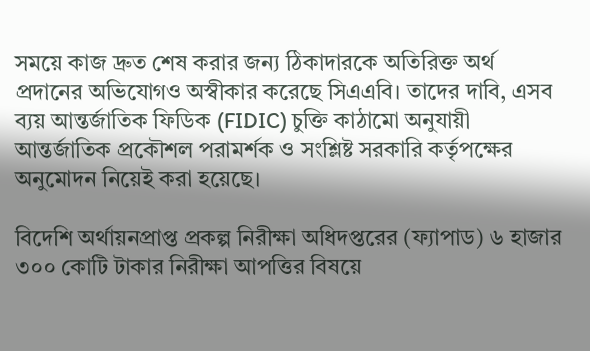সময়ে কাজ দ্রুত শেষ করার জন্য ঠিকাদারকে অতিরিক্ত অর্থ প্রদানের অভিযোগও অস্বীকার করেছে সিএএবি। তাদের দাবি, এসব ব্যয় আন্তর্জাতিক ফিডিক (FIDIC) চুক্তি কাঠামো অনুযায়ী আন্তর্জাতিক প্রকৌশল পরামর্শক ও সংশ্লিষ্ট সরকারি কর্তৃপক্ষের অনুমোদন নিয়েই করা হয়েছে।

বিদেশি অর্থায়নপ্রাপ্ত প্রকল্প নিরীক্ষা অধিদপ্তরের (ফ্যাপাড) ৬ হাজার ৩০০ কোটি টাকার নিরীক্ষা আপত্তির বিষয়ে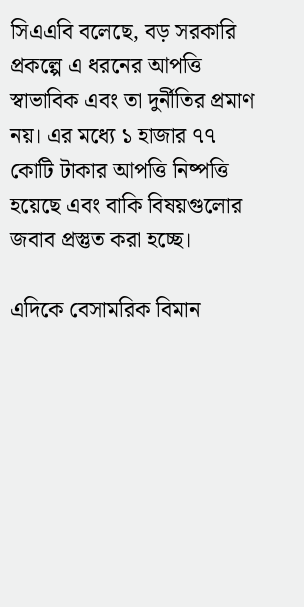সিএএবি বলেছে, বড় সরকারি প্রকল্পে এ ধরনের আপত্তি স্বাভাবিক এবং তা দুর্নীতির প্রমাণ নয়। এর মধ্যে ১ হাজার ৭৭ কোটি টাকার আপত্তি নিষ্পত্তি হয়েছে এবং বাকি বিষয়গুলোর জবাব প্রস্তুত করা হচ্ছে।

এদিকে বেসামরিক বিমান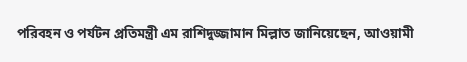পরিবহন ও পর্যটন প্রতিমন্ত্রী এম রাশিদুজ্জামান মিল্লাত জানিয়েছেন, আওয়ামী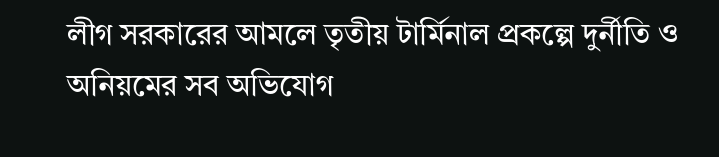লীগ সরকারের আমলে তৃতীয় টার্মিনাল প্রকল্পে দুর্নীতি ও অনিয়মের সব অভিযোগ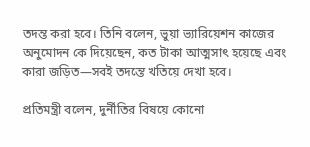তদন্ত করা হবে। তিনি বলেন, ভুয়া ভ্যারিয়েশন কাজের অনুমোদন কে দিয়েছেন, কত টাকা আত্মসাৎ হয়েছে এবং কারা জড়িত—সবই তদন্তে খতিয়ে দেখা হবে।

প্রতিমন্ত্রী বলেন, দুর্নীতির বিষয়ে কোনো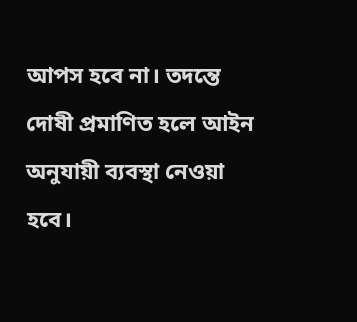আপস হবে না। তদন্তে দোষী প্রমাণিত হলে আইন অনুযায়ী ব্যবস্থা নেওয়া হবে।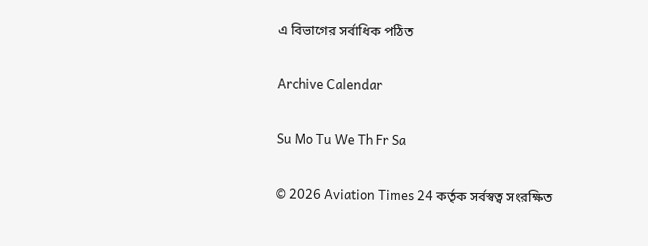এ বিভাগের সর্বাধিক পঠিত

Archive Calendar

Su Mo Tu We Th Fr Sa

© 2026 Aviation Times 24 কর্তৃক সর্বস্বত্ব সংরক্ষিত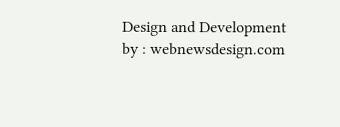Design and Development by : webnewsdesign.com